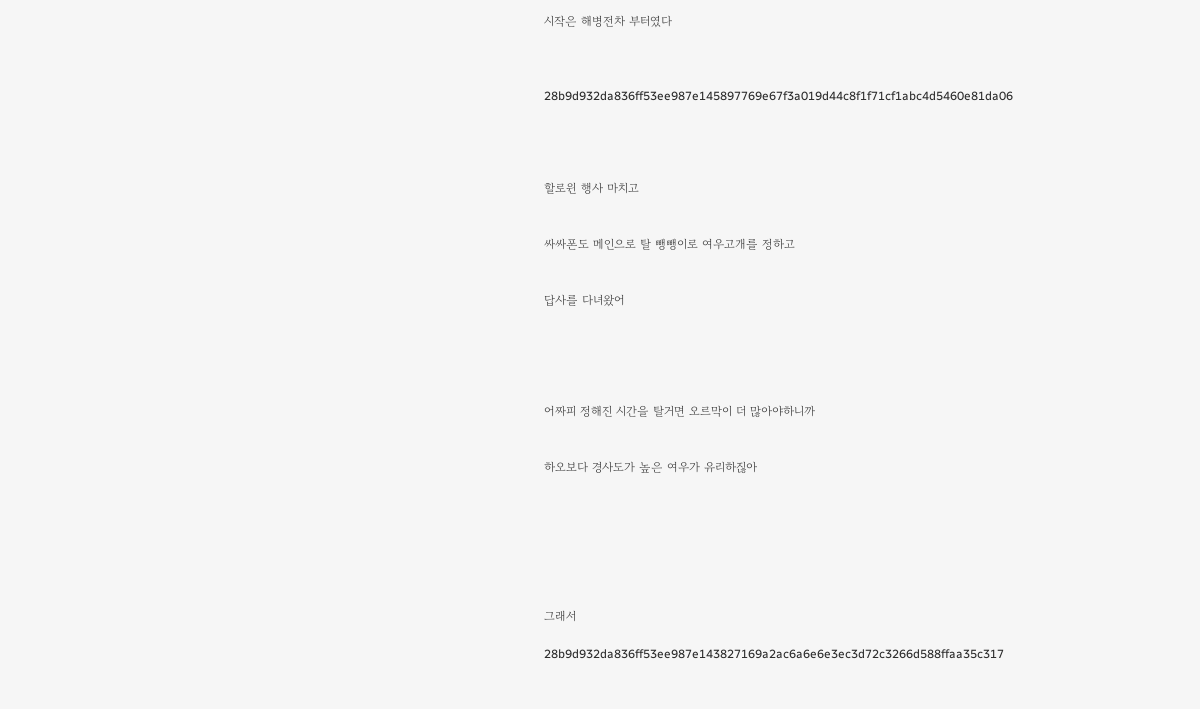시작은 해병전차 부터였다



28b9d932da836ff53ee987e145897769e67f3a019d44c8f1f71cf1abc4d5460e81da06




할로윈 행사 마치고


싸싸폰도 메인으로 탈 뺑뺑이로 여우고개를 정하고


답사를 다녀왔어





어짜피 정해진 시간을 탈거면 오르막이 더 많아야하니까


하오보다 경사도가 높은 여우가 유리하짆아







그래서

28b9d932da836ff53ee987e143827169a2ac6a6e6e3ec3d72c3266d588ffaa35c317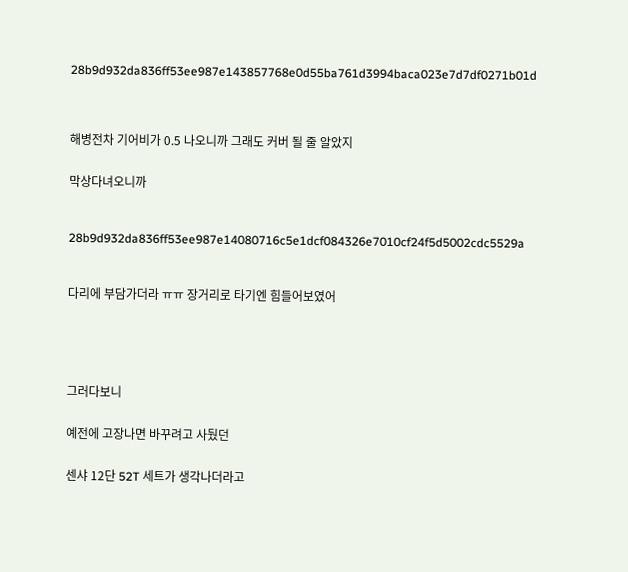28b9d932da836ff53ee987e143857768e0d55ba761d3994baca023e7d7df0271b01d




해병전차 기어비가 0.5 나오니까 그래도 커버 될 줄 알았지


막상다녀오니까



28b9d932da836ff53ee987e14080716c5e1dcf084326e7010cf24f5d5002cdc5529a



다리에 부담가더라 ㅠㅠ 장거리로 타기엔 힘들어보였어






그러다보니


예전에 고장나면 바꾸려고 사뒀던


센샤 12단 52T 세트가 생각나더라고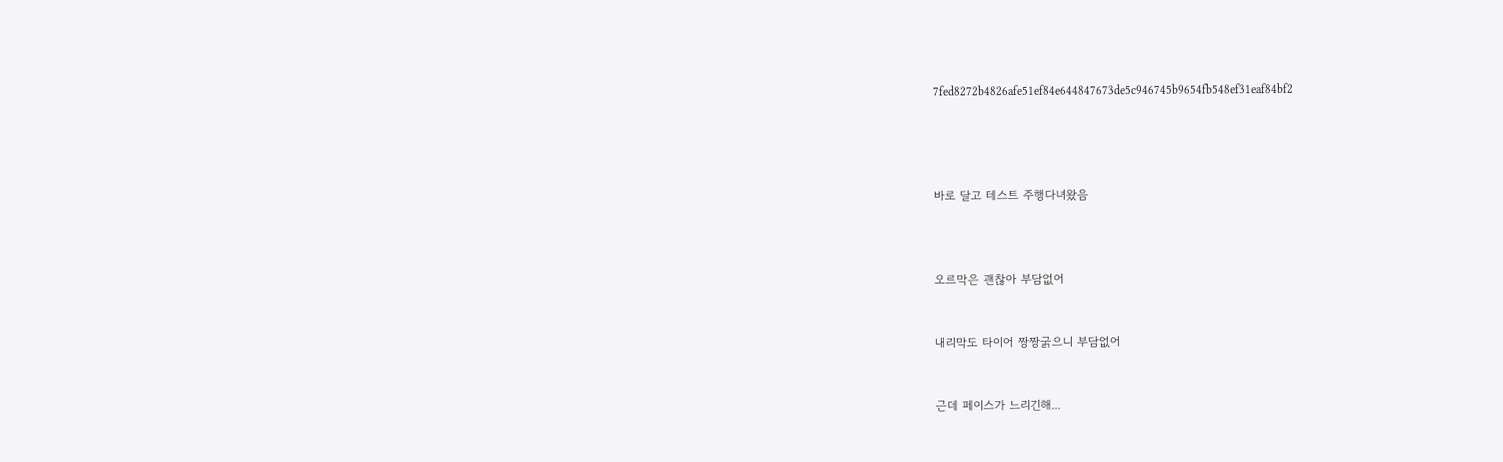7fed8272b4826afe51ef84e644847673de5c946745b9654fb548ef31eaf84bf2




바로 달고 테스트 주행다녀왔음



오르막은 괜찮아 부담없어


내리막도 타이어 짱짱굵으니 부담없어


근데 페이스가 느리긴해...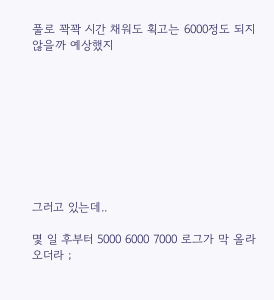풀로 꽉꽉 시간 채워도 획고는 6000정도 되지않을까 예상했지









그러고 있는데..

몇 일 후부터 5000 6000 7000 로그가 막 올라오더라 ;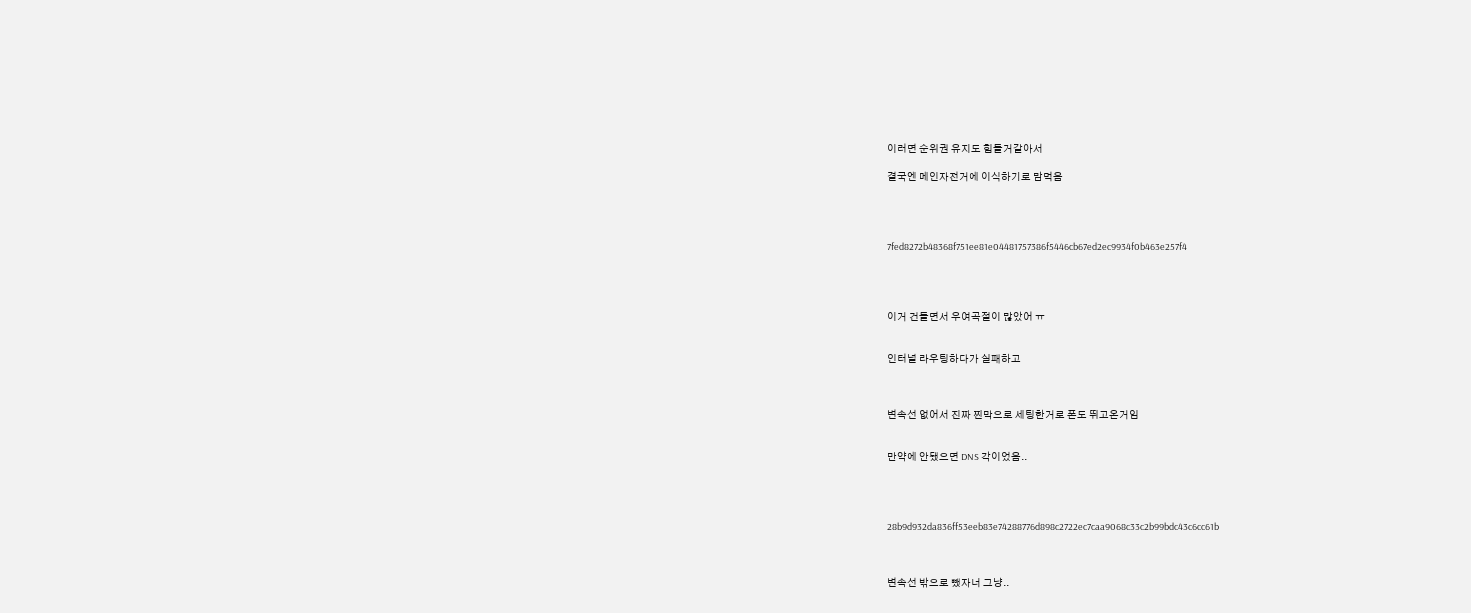이러면 순위권 유지도 힘들거같아서

결국엔 메인자전거에 이식하기로 맘먹음




7fed8272b48368f751ee81e04481757386f5446cb67ed2ec9934f0b463e257f4




이거 건들면서 우여곡절이 많았어 ㅠ


인터널 라우팅하다가 실패하고



변속선 없어서 진짜 찐막으로 세팅한거로 폰도 뛰고온거임


만약에 안됐으면 DNS 각이었음..




28b9d932da836ff53eeb83e74288776d898c2722ec7caa9068c33c2b99bdc43c6cc61b



변속선 밖으로 뺐자너 그냥..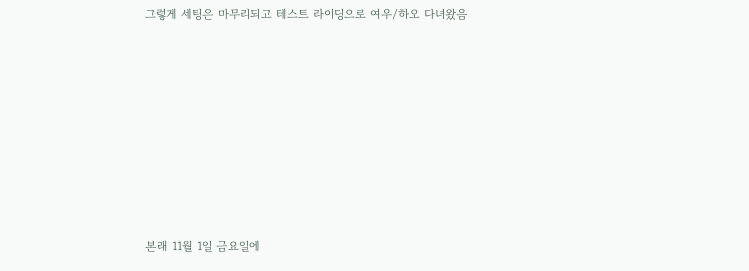그렇게 세팅은 마무리되고 테스트 라이딩으로 여우/하오 다녀왔음








본래 11월 1일 금요일에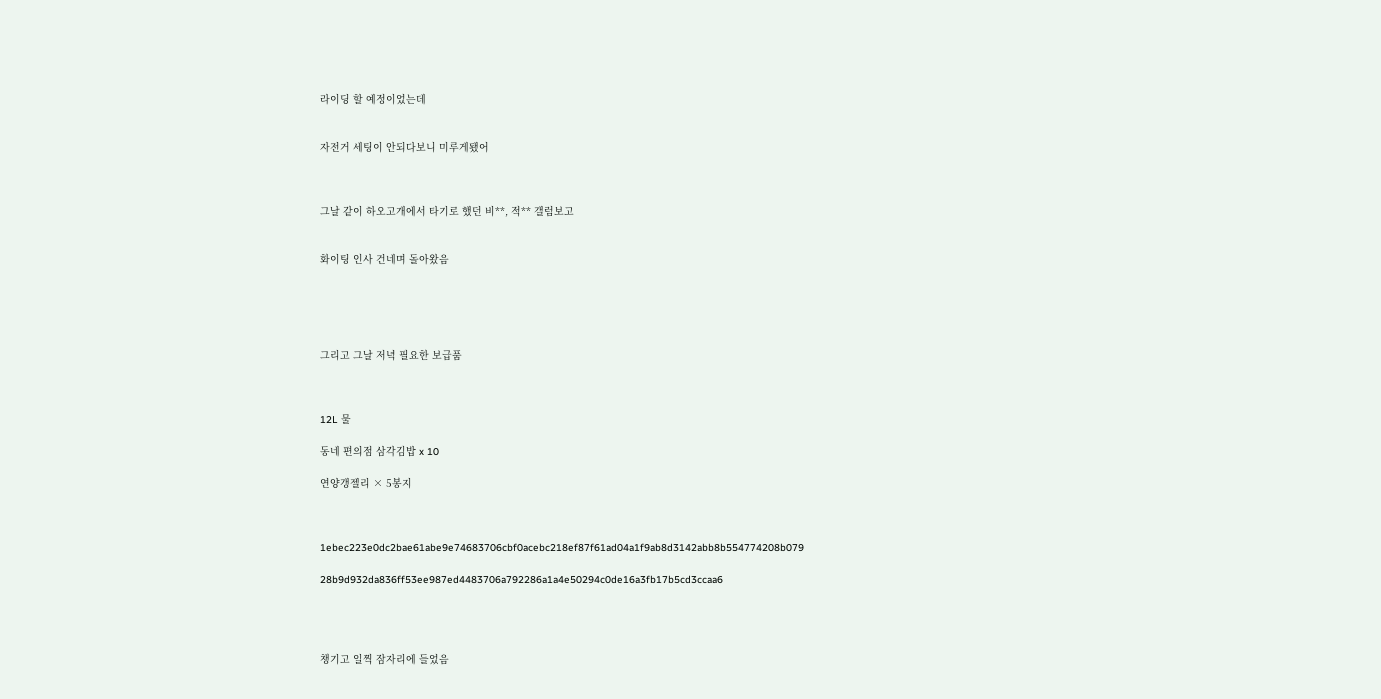라이딩 할 예정이었는데


자전거 세팅이 안되다보니 미루게됐어



그날 같이 하오고개에서 타기로 했던 비**, 적** 갤럼보고


화이팅 인사 건네며 돌아왔음





그리고 그날 저녁 필요한 보급품



12L 물

동네 편의점 삼각김밥 x 10

연양갱젤리 × 5봉지



1ebec223e0dc2bae61abe9e74683706cbf0acebc218ef87f61ad04a1f9ab8d3142abb8b554774208b079

28b9d932da836ff53ee987ed4483706a792286a1a4e50294c0de16a3fb17b5cd3ccaa6




챙기고 일찍 잠자리에 들었음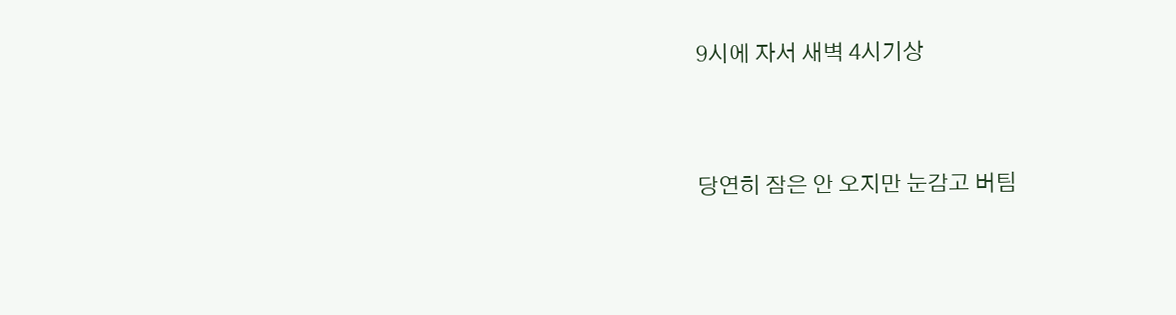9시에 자서 새벽 4시기상


당연히 잠은 안 오지만 눈감고 버팀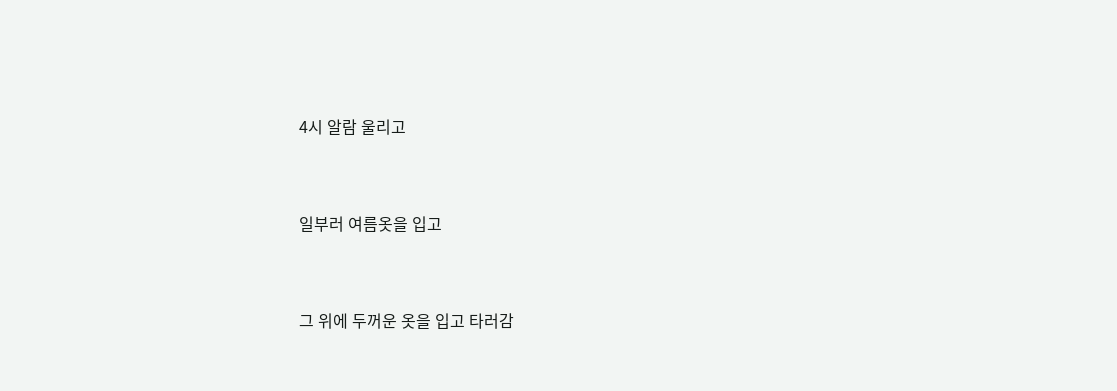4시 알람 울리고


일부러 여름옷을 입고


그 위에 두꺼운 옷을 입고 타러감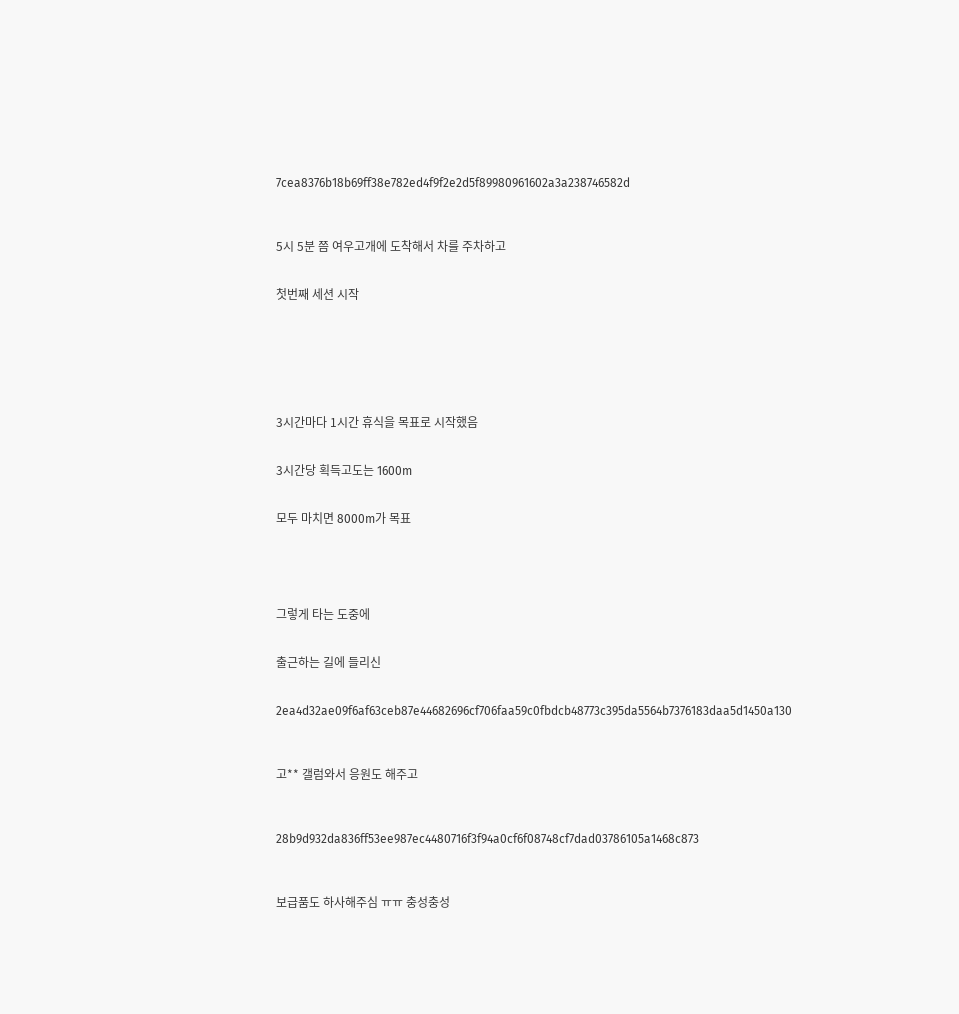7cea8376b18b69ff38e782ed4f9f2e2d5f89980961602a3a238746582d



5시 5분 쯤 여우고개에 도착해서 차를 주차하고


첫번째 세션 시작







3시간마다 1시간 휴식을 목표로 시작했음


3시간당 획득고도는 1600m


모두 마치면 8000m가 목표





그렇게 타는 도중에


출근하는 길에 들리신


2ea4d32ae09f6af63ceb87e44682696cf706faa59c0fbdcb48773c395da5564b7376183daa5d1450a130



고** 갤럼와서 응원도 해주고



28b9d932da836ff53ee987ec4480716f3f94a0cf6f08748cf7dad03786105a1468c873



보급품도 하사해주심 ㅠㅠ 충성충성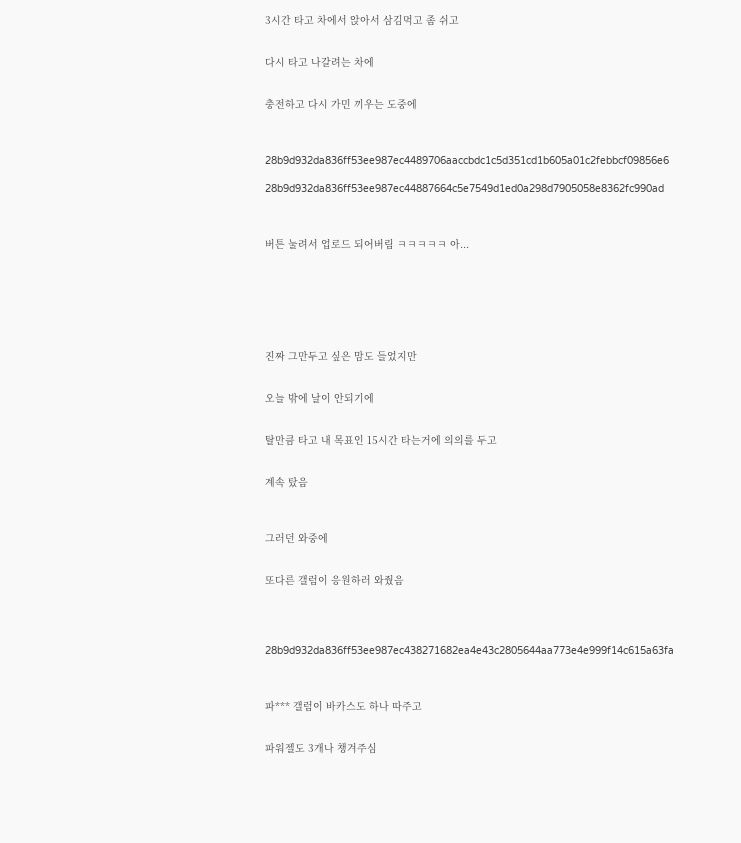3시간 타고 차에서 앉아서 삼김먹고 좀 쉬고


다시 타고 나갈려는 차에


충전하고 다시 가민 끼우는 도중에



28b9d932da836ff53ee987ec4489706aaccbdc1c5d351cd1b605a01c2febbcf09856e6

28b9d932da836ff53ee987ec44887664c5e7549d1ed0a298d7905058e8362fc990ad



버튼 눌려서 업로드 되어버림 ㅋㅋㅋㅋㅋ 아...







진짜 그만두고 싶은 맘도 들었지만


오늘 밖에 날이 안되기에


탈만큼 타고 내 목표인 15시간 타는거에 의의를 두고


계속 탔음



그러던 와중에


또다른 갤럼이 응원하러 와줬음




28b9d932da836ff53ee987ec438271682ea4e43c2805644aa773e4e999f14c615a63fa



파*** 갤럼이 바카스도 하나 따주고


파워젤도 3개나 챙겨주심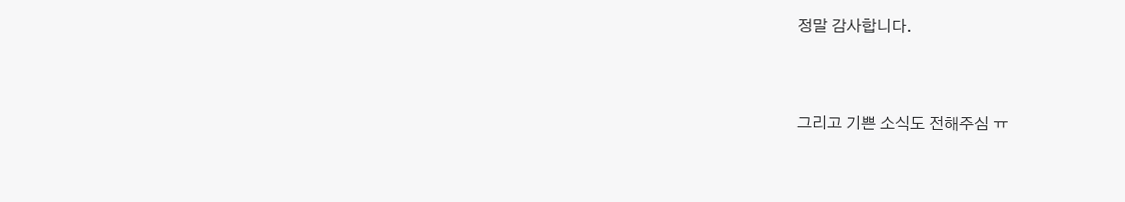정말 감사합니다.


그리고 기쁜 소식도 전해주심 ㅠ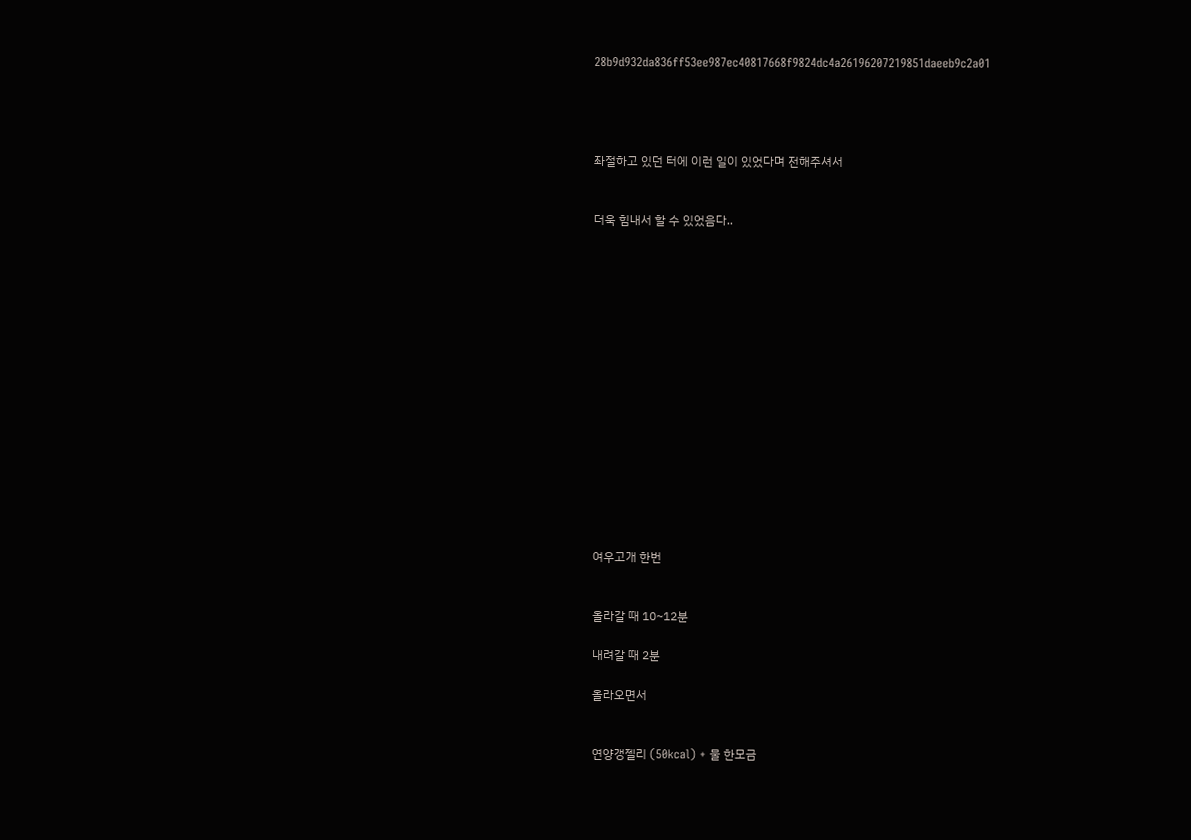28b9d932da836ff53ee987ec40817668f9824dc4a26196207219851daeeb9c2a01




좌절하고 있던 터에 이런 일이 있었다며 전해주셔서


더욱 힘내서 할 수 있었음다..
















여우고개 한번


올라갈 때 10~12분

내려갈 때 2분

올라오면서


연양갱젤리 (50kcal) + 물 한모금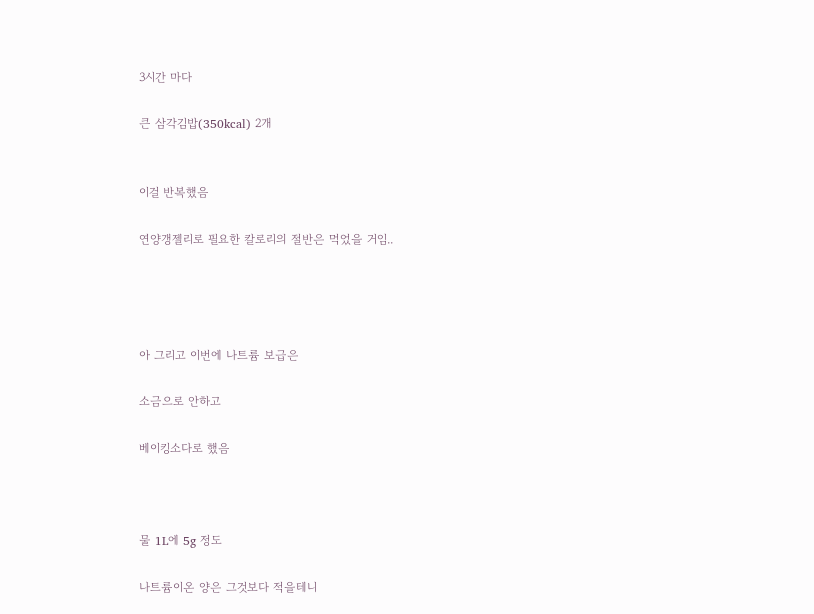3시간 마다

큰 삼각김밥(350kcal) 2개


이걸 반복했음

연양갱젤리로 필요한 칼로리의 절반은 먹었을 거임..




아 그리고 이번에 나트륨 보급은

소금으로 안하고

베이킹소다로 했음



물 1L에 5g 정도

나트륨이온 양은 그것보다 적을테니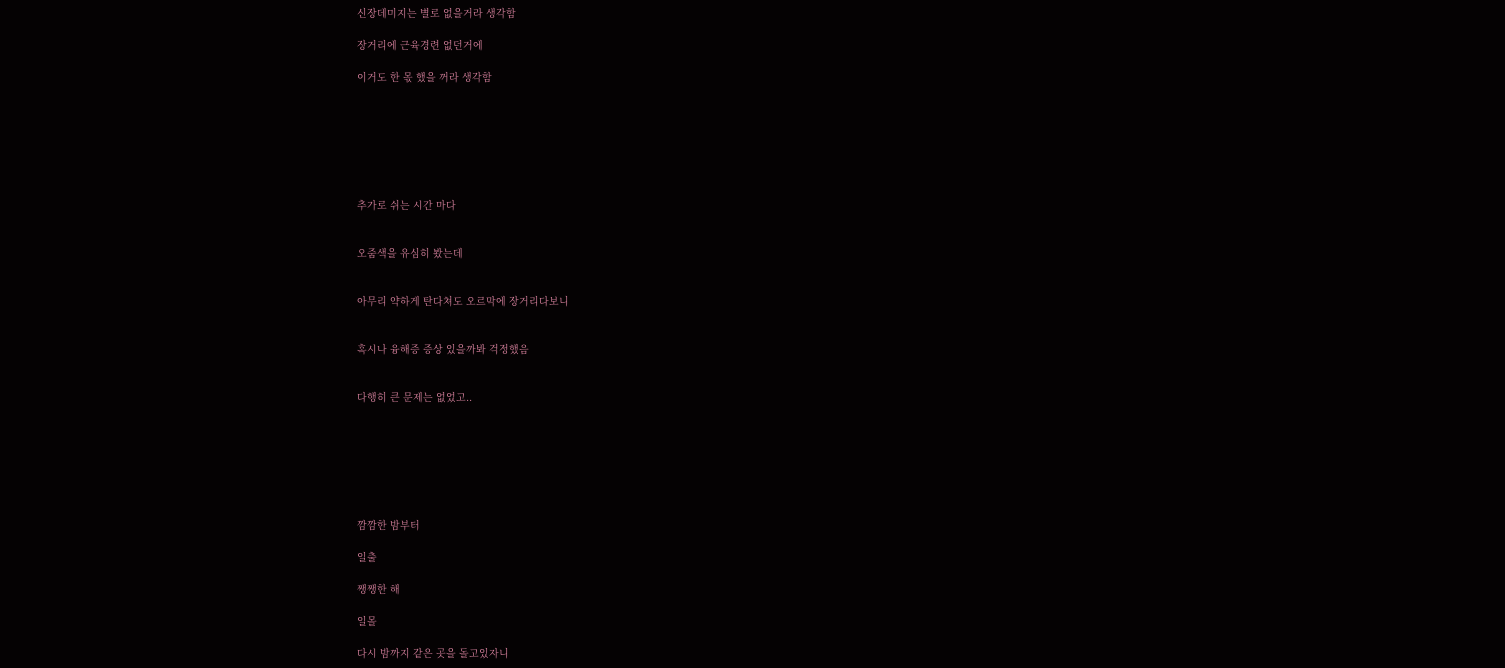신장데미지는 별로 없을거라 생각함

장거리에 근육경련 없던거에

이거도 한 몫 했을 꺼라 생각함







추가로 쉬는 시간 마다


오줌색을 유심히 봤는데


아무리 약하게 탄다쳐도 오르막에 장거리다보니


혹시나 융해증 증상 있을까봐 걱정했음


다행히 큰 문제는 없었고..







깜깜한 밤부터

일출

쨍쨍한 해

일몰

다시 밤까지 같은 곳을 돌고있자니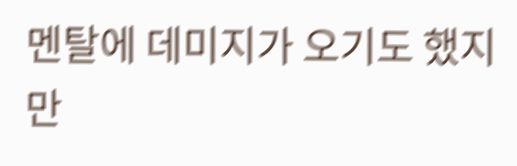멘탈에 데미지가 오기도 했지만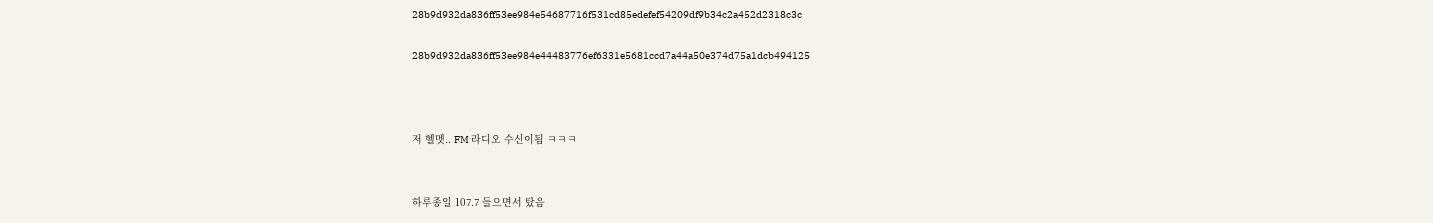28b9d932da836ff53ee984e54687716f531cd85edefef54209df9b34c2a452d2318c3c

28b9d932da836ff53ee984e44483776ef6331e5681ccd7a44a50e374d75a1dcb494125



저 헬멧.. FM 라디오 수신이됨 ㅋㅋㅋ


하루종일 107.7 들으면서 탔음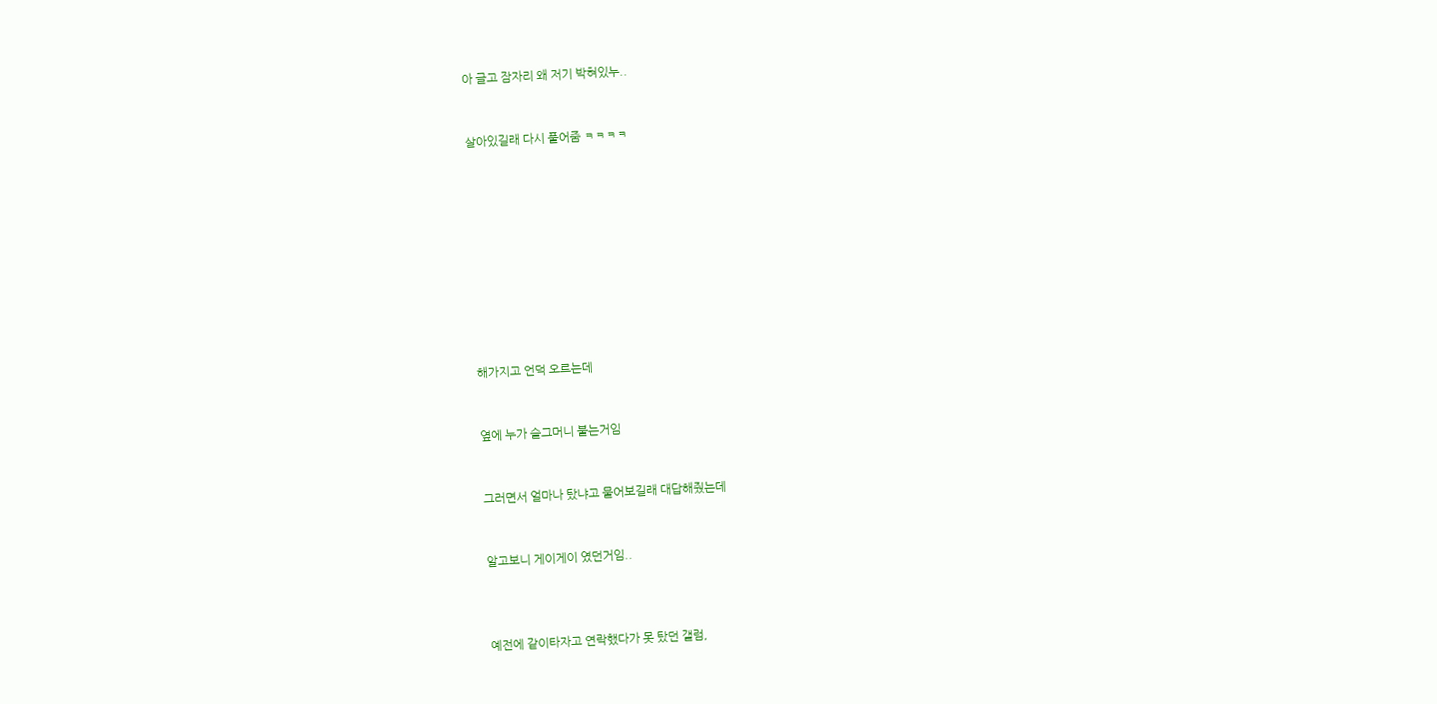아 글고 잠자리 왜 저기 박혀있누..


살아있길래 다시 풀어줌 ㅋㅋㅋㅋ










해가지고 언덕 오르는데


옆에 누가 슬그머니 붙는거임


그러면서 얼마나 탔냐고 물어보길래 대답해줬는데


알고보니 게이게이 였던거임..



예전에 같이타자고 연락했다가 못 탔던 갤럼,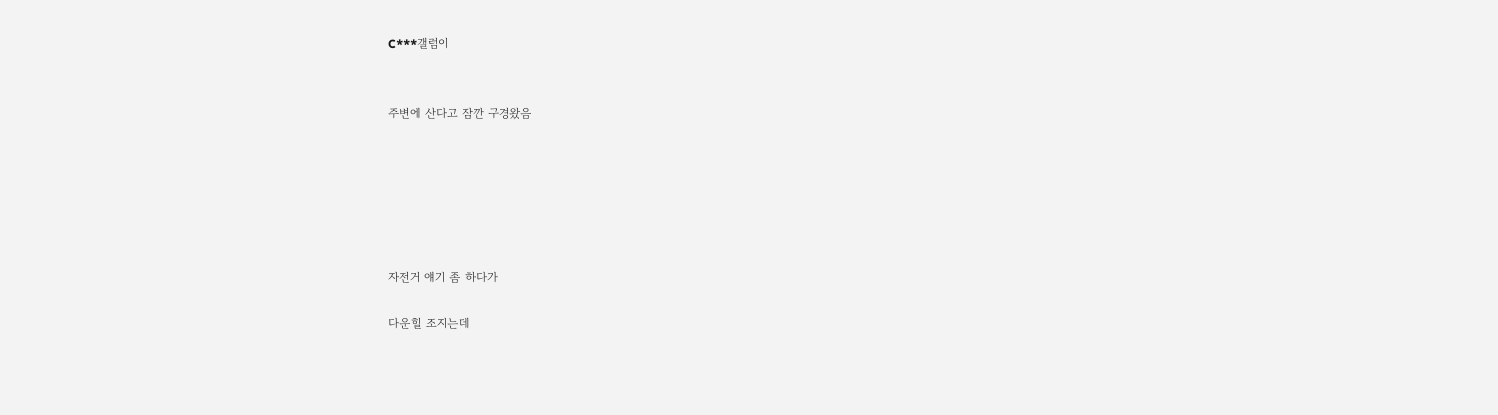C***갤럼이


주변에 산다고 잠깐 구경왔음






자전거 얘기 좀 하다가

다운힐 조지는데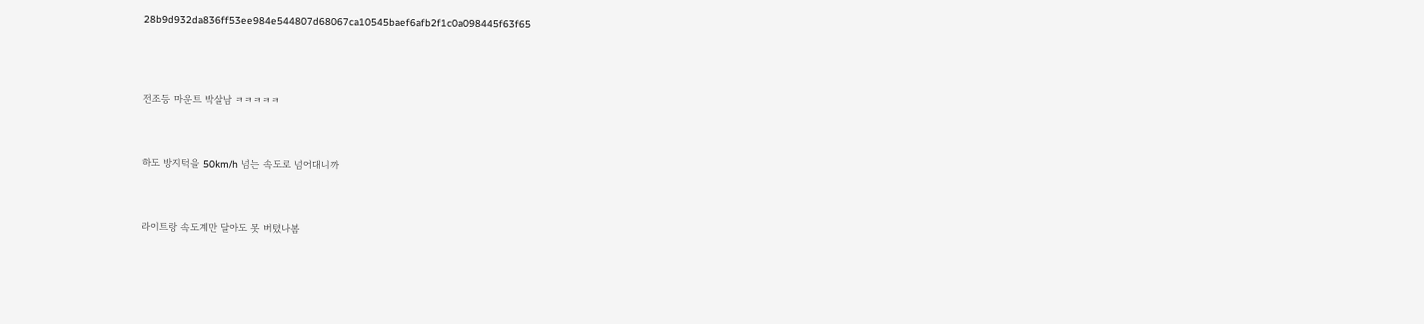28b9d932da836ff53ee984e544807d68067ca10545baef6afb2f1c0a098445f63f65




전조등 마운트 박살남 ㅋㅋㅋㅋㅋ



하도 방지턱을 50km/h 넘는 속도로 넘어대니까



라이트랑 속도계만 달아도 못 버텼나봄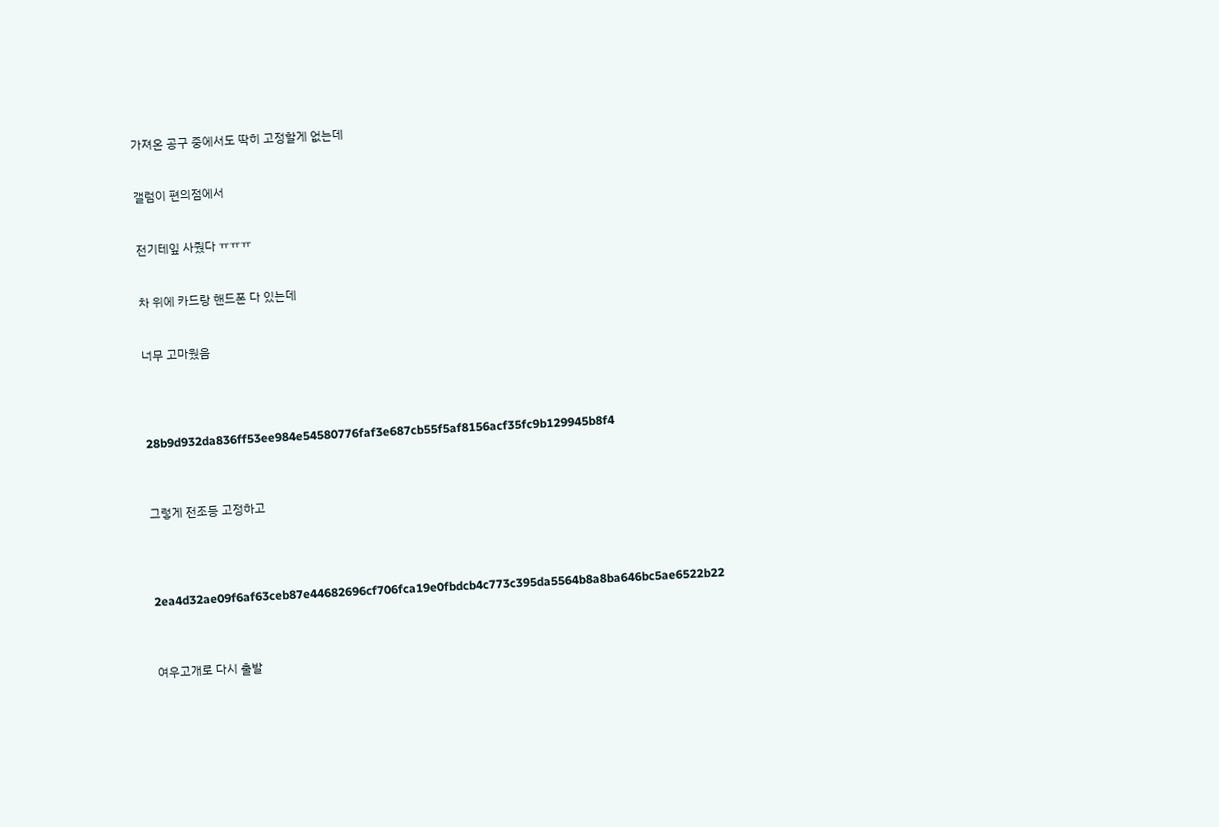가져온 공구 중에서도 딱히 고정할게 없는데


갤럼이 편의점에서


전기테잎 사줬다 ㅠㅠㅠ


차 위에 카드랑 핸드폰 다 있는데


너무 고마웠음




28b9d932da836ff53ee984e54580776faf3e687cb55f5af8156acf35fc9b129945b8f4



그렇게 전조등 고정하고




2ea4d32ae09f6af63ceb87e44682696cf706fca19e0fbdcb4c773c395da5564b8a8ba646bc5ae6522b22



여우고개로 다시 출발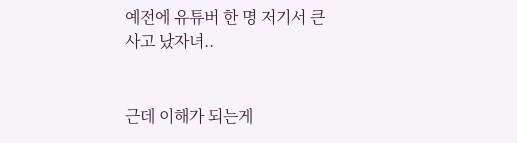예전에 유튜버 한 명 저기서 큰 사고 났자녀..


근데 이해가 되는게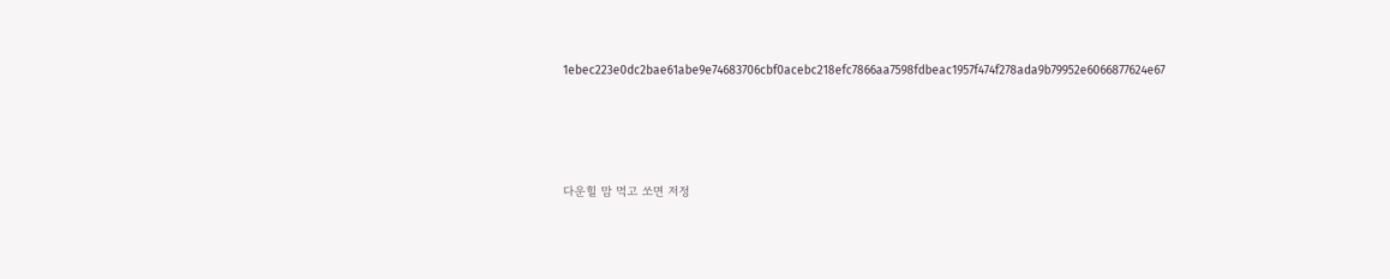1ebec223e0dc2bae61abe9e74683706cbf0acebc218efc7866aa7598fdbeac1957f474f278ada9b79952e6066877624e67




다운힐 맘 먹고 쏘면 저정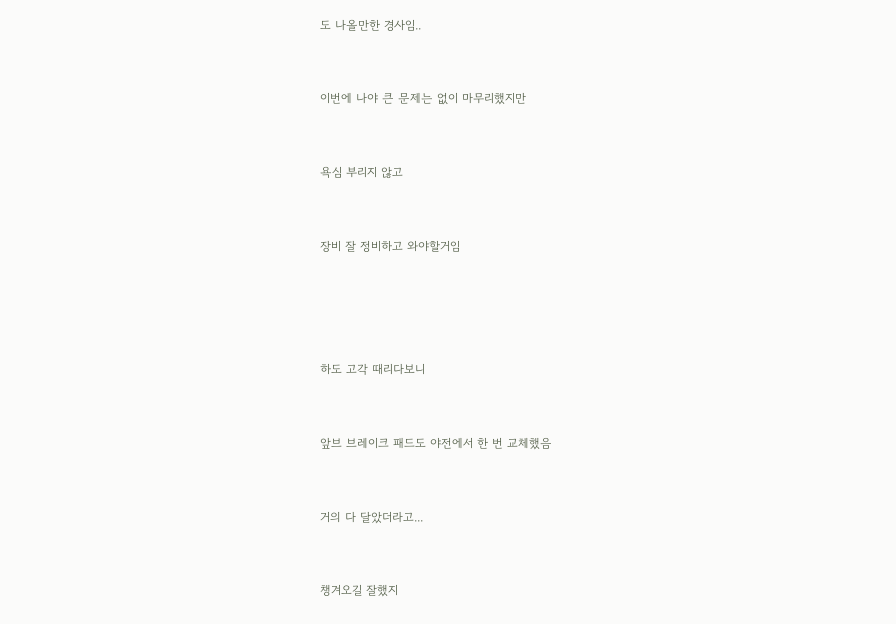도 나올만한 경사임..


이번에 나야 큰 문제는 없이 마무리했지만


욕심 부리지 않고


장비 잘 정비하고 와야할거임




하도 고각 때리다보니


앞브 브레이크 패드도 야전에서 한 번 교체했음


거의 다 달았더라고...


챙겨오길 잘했지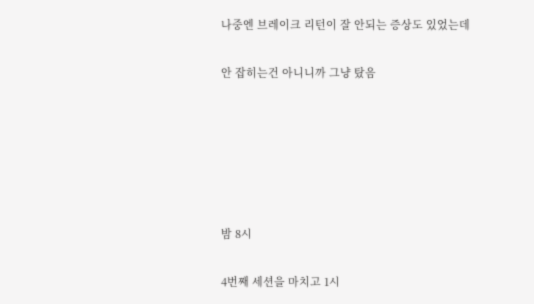나중엔 브레이크 리턴이 잘 안되는 증상도 있었는데


안 잡히는건 아니니까 그냥 탔음









밤 8시


4번째 세션을 마치고 1시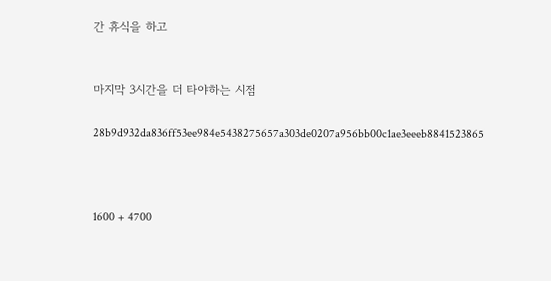간 휴식을 하고


마지막 3시간을 더 타야하는 시점

28b9d932da836ff53ee984e5438275657a303de0207a956bb00c1ae3eeeb8841523865



1600 + 4700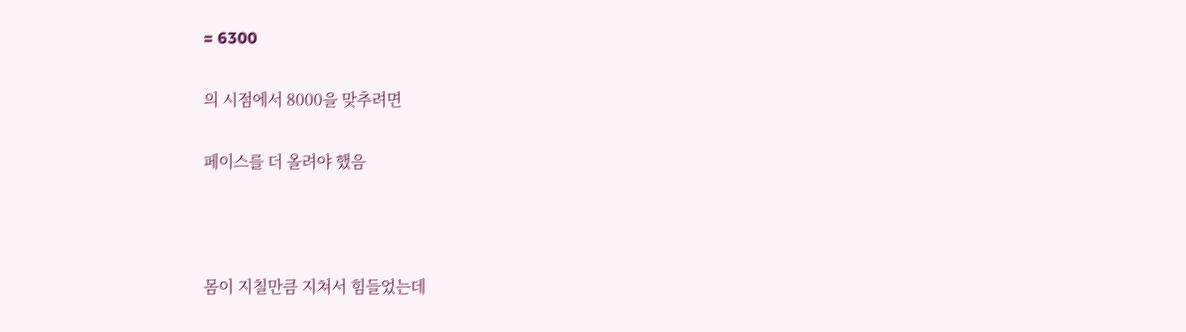= 6300

의 시점에서 8000을 맞추려면

페이스를 더 올려야 했음



몸이 지칠만큼 지쳐서 힘들었는데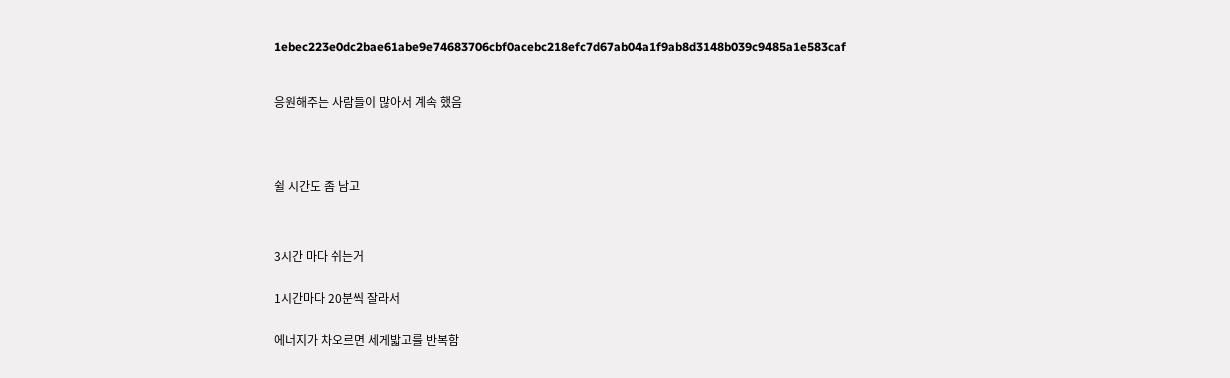1ebec223e0dc2bae61abe9e74683706cbf0acebc218efc7d67ab04a1f9ab8d3148b039c9485a1e583caf



응원해주는 사람들이 많아서 계속 했음





쉴 시간도 좀 남고




3시간 마다 쉬는거


1시간마다 20분씩 잘라서


에너지가 차오르면 세게밟고를 반복함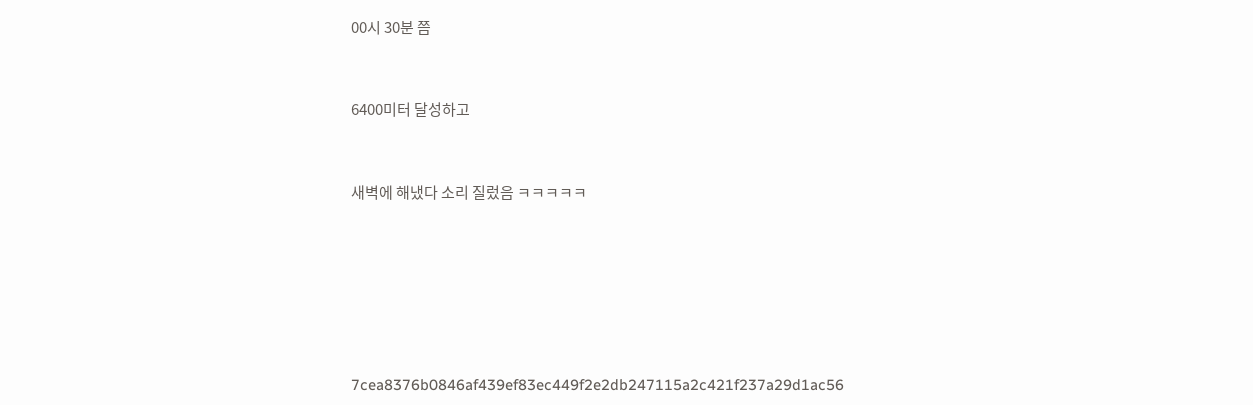00시 30분 쯤


6400미터 달성하고


새벽에 해냈다 소리 질렀음 ㅋㅋㅋㅋㅋ






7cea8376b0846af439ef83ec449f2e2db247115a2c421f237a29d1ac56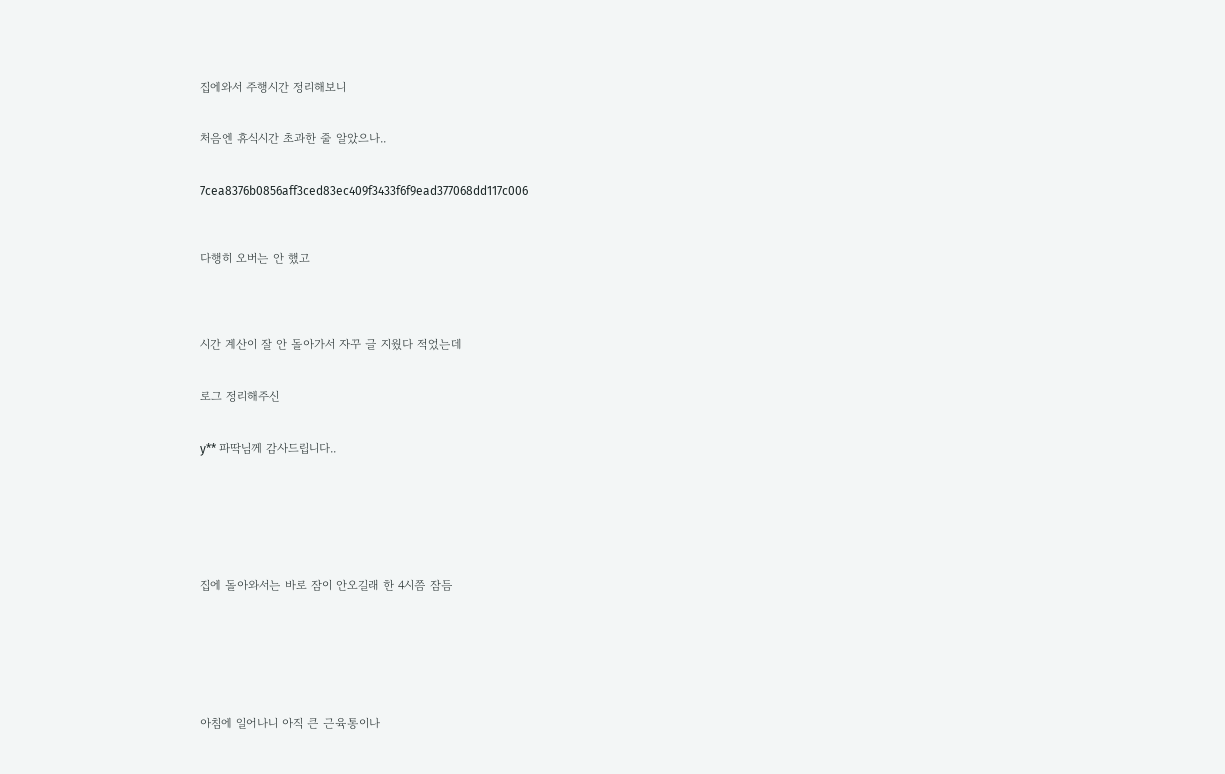집에와서 주행시간 정리해보니


처음엔 휴식시간 초과한 줄 알았으나..


7cea8376b0856aff3ced83ec409f3433f6f9ead377068dd117c006



다행히 오버는 안 했고




시간 계산이 잘 안 돌아가서 자꾸 글 지웠다 적었는데


로그 정리해주신


y** 파딱님께 감사드립니다..







집에 돌아와서는 바로 잠이 안오길래 한 4시쯤 잠듬







아침에 일어나니 아직 큰 근육통이나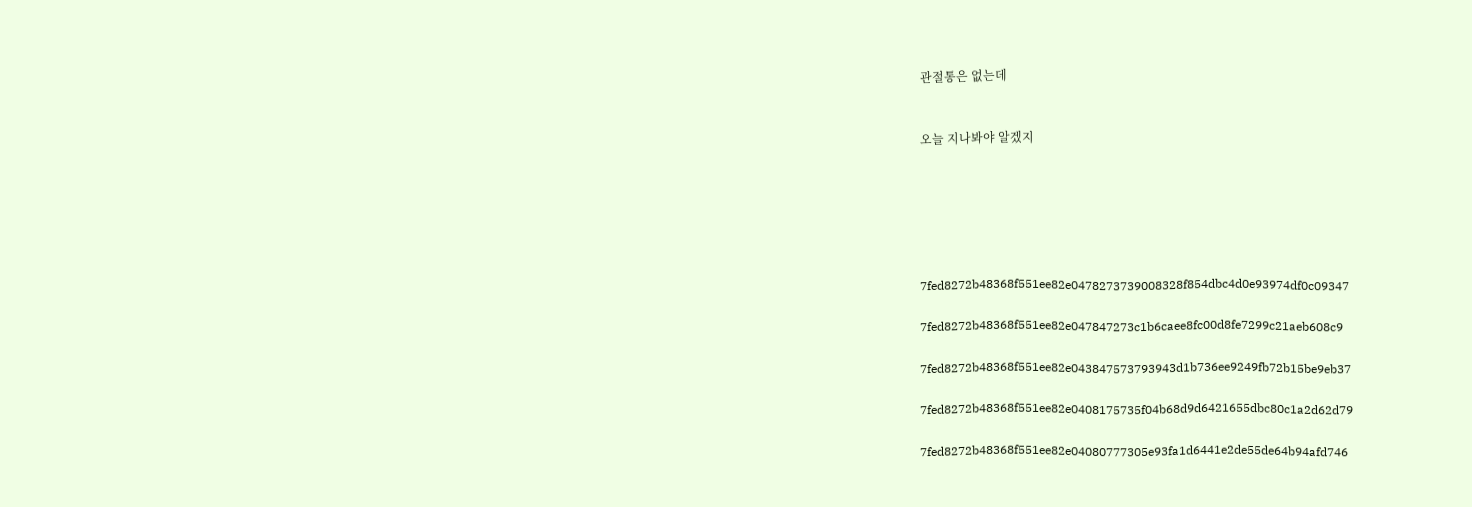관절통은 없는데


오늘 지나봐야 알겠지






7fed8272b48368f551ee82e0478273739008328f854dbc4d0e93974df0c09347

7fed8272b48368f551ee82e047847273c1b6caee8fc00d8fe7299c21aeb608c9

7fed8272b48368f551ee82e043847573793943d1b736ee9249fb72b15be9eb37

7fed8272b48368f551ee82e0408175735f04b68d9d6421655dbc80c1a2d62d79

7fed8272b48368f551ee82e04080777305e93fa1d6441e2de55de64b94afd746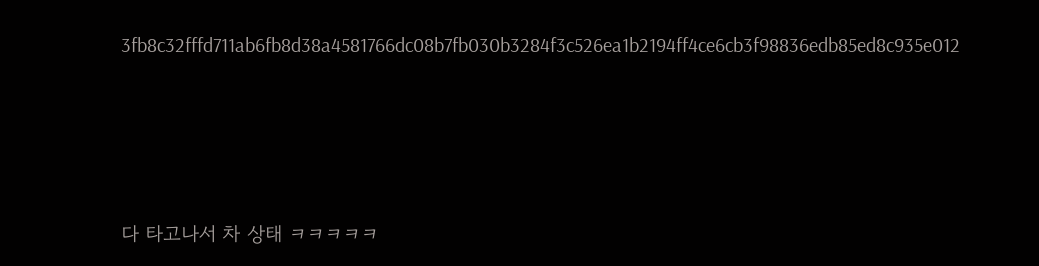3fb8c32fffd711ab6fb8d38a4581766dc08b7fb030b3284f3c526ea1b2194ff4ce6cb3f98836edb85ed8c935e012




다 타고나서 차 상태 ㅋㅋㅋㅋㅋ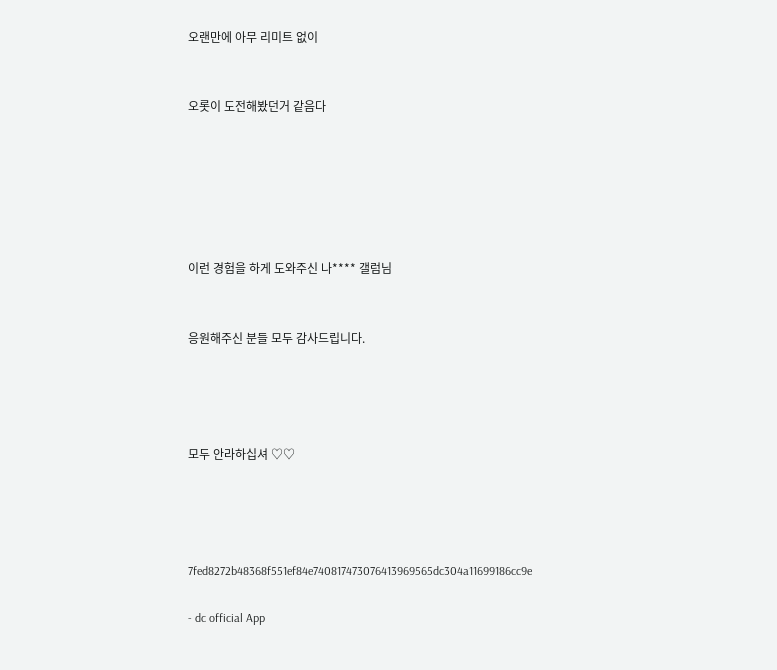오랜만에 아무 리미트 없이


오롯이 도전해봤던거 같음다






이런 경험을 하게 도와주신 나**** 갤럼님


응원해주신 분들 모두 감사드립니다.




모두 안라하십셔 ♡♡




7fed8272b48368f551ef84e740817473076413969565dc304a11699186cc9e

- dc official App